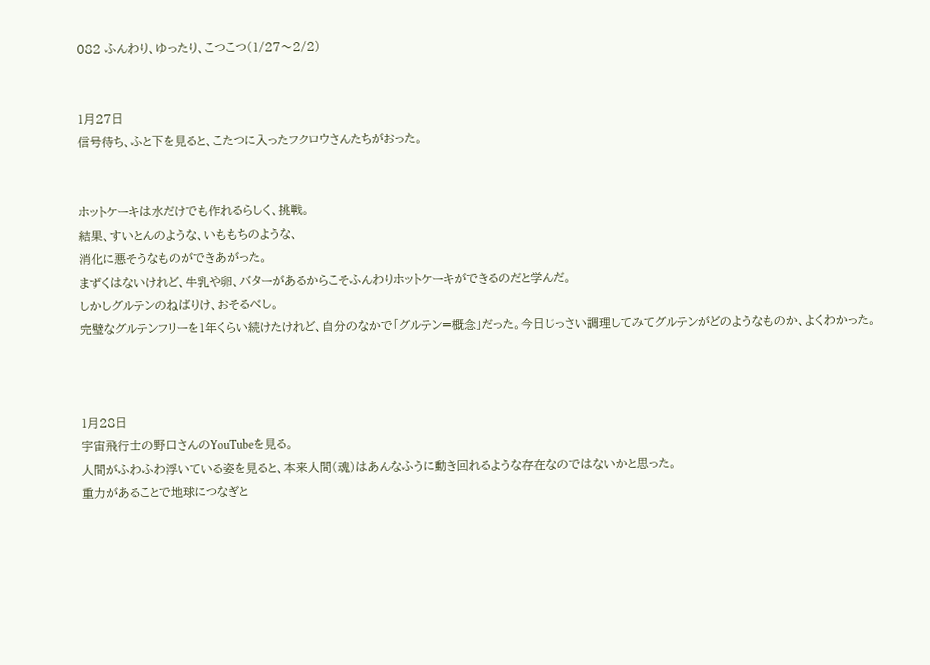082 ふんわり、ゆったり、こつこつ(1/27〜2/2)


1月27日
信号待ち、ふと下を見ると、こたつに入ったフクロウさんたちがおった。


ホットケーキは水だけでも作れるらしく、挑戦。
結果、すいとんのような、いももちのような、
消化に悪そうなものができあがった。
まずくはないけれど、牛乳や卵、バターがあるからこそふんわりホットケーキができるのだと学んだ。
しかしグルテンのねばりけ、おそるべし。
完璧なグルテンフリーを1年くらい続けたけれど、自分のなかで「グルテン=概念」だった。今日じっさい調理してみてグルテンがどのようなものか、よくわかった。



1月28日
宇宙飛行士の野口さんのYouTubeを見る。
人間がふわふわ浮いている姿を見ると、本来人間(魂)はあんなふうに動き回れるような存在なのではないかと思った。
重力があることで地球につなぎと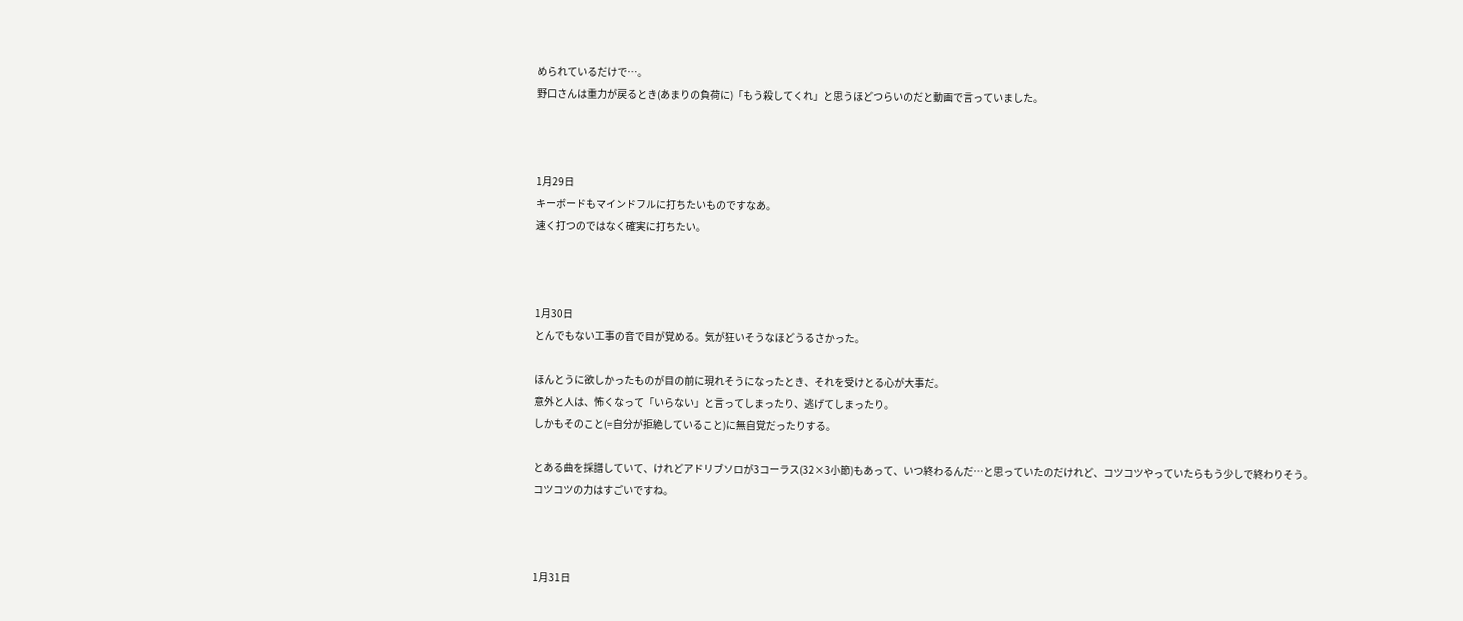められているだけで…。
野口さんは重力が戻るとき(あまりの負荷に)「もう殺してくれ」と思うほどつらいのだと動画で言っていました。



1月29日
キーボードもマインドフルに打ちたいものですなあ。
速く打つのではなく確実に打ちたい。



1月30日
とんでもない工事の音で目が覚める。気が狂いそうなほどうるさかった。

ほんとうに欲しかったものが目の前に現れそうになったとき、それを受けとる心が大事だ。
意外と人は、怖くなって「いらない」と言ってしまったり、逃げてしまったり。
しかもそのこと(=自分が拒絶していること)に無自覚だったりする。

とある曲を採譜していて、けれどアドリブソロが3コーラス(32×3小節)もあって、いつ終わるんだ…と思っていたのだけれど、コツコツやっていたらもう少しで終わりそう。
コツコツの力はすごいですね。



1月31日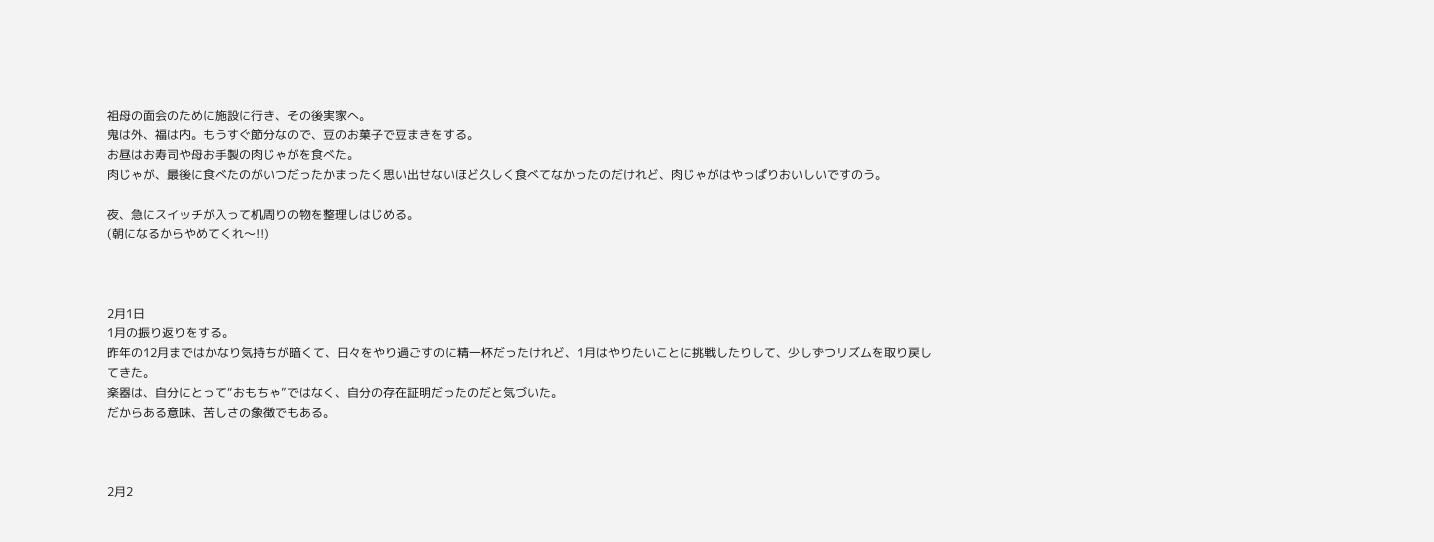祖母の面会のために施設に行き、その後実家へ。
鬼は外、福は内。もうすぐ節分なので、豆のお菓子で豆まきをする。
お昼はお寿司や母お手製の肉じゃがを食べた。
肉じゃが、最後に食べたのがいつだったかまったく思い出せないほど久しく食べてなかったのだけれど、肉じゃがはやっぱりおいしいですのう。

夜、急にスイッチが入って机周りの物を整理しはじめる。
(朝になるからやめてくれ〜!!)



2月1日
1月の振り返りをする。
昨年の12月まではかなり気持ちが暗くて、日々をやり過ごすのに精一杯だったけれど、1月はやりたいことに挑戦したりして、少しずつリズムを取り戻してきた。
楽器は、自分にとって“おもちゃ”ではなく、自分の存在証明だったのだと気づいた。
だからある意味、苦しさの象徴でもある。



2月2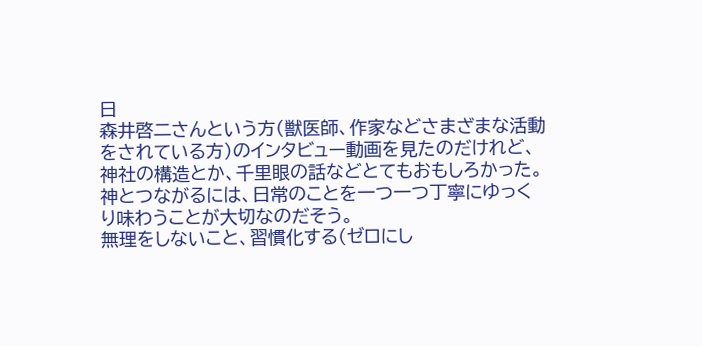日
森井啓二さんという方(獣医師、作家などさまざまな活動をされている方)のインタビュー動画を見たのだけれど、神社の構造とか、千里眼の話などとてもおもしろかった。
神とつながるには、日常のことを一つ一つ丁寧にゆっくり味わうことが大切なのだそう。
無理をしないこと、習慣化する(ゼロにし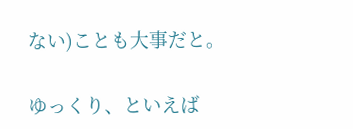ない)ことも大事だと。

ゆっくり、といえば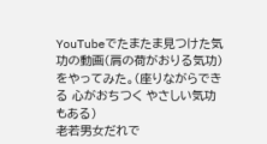YouTubeでたまたま見つけた気功の動画(肩の荷がおりる気功)をやってみた。(座りながらできる 心がおちつく やさしい気功 もある)
老若男女だれで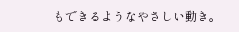もできるようなやさしい動き。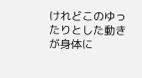けれどこのゆったりとした動きが身体に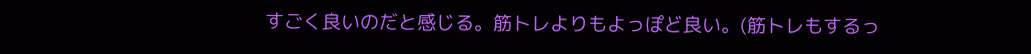すごく良いのだと感じる。筋トレよりもよっぽど良い。(筋トレもするっ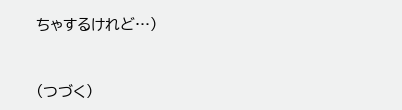ちゃするけれど…)


(つづく)